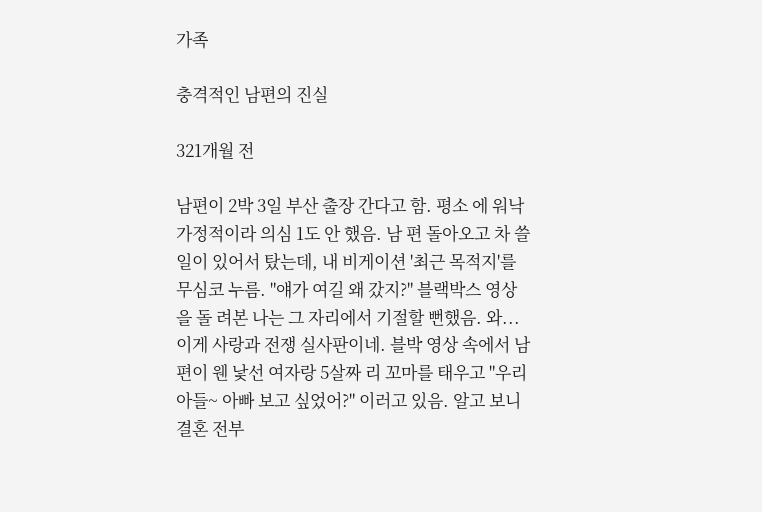가족

충격적인 남편의 진실

321개월 전

남편이 2박 3일 부산 출장 간다고 함. 평소 에 워낙 가정적이라 의심 1도 안 했음. 남 편 돌아오고 차 쓸 일이 있어서 탔는데, 내 비게이션 '최근 목적지'를 무심코 누름. "얘가 여길 왜 갔지?" 블랙박스 영상을 돌 려본 나는 그 자리에서 기절할 뻔했음. 와... 이게 사랑과 전쟁 실사판이네. 블박 영상 속에서 남편이 웬 낯선 여자랑 5살짜 리 꼬마를 태우고 "우리 아들~ 아빠 보고 싶었어?" 이러고 있음. 알고 보니 결혼 전부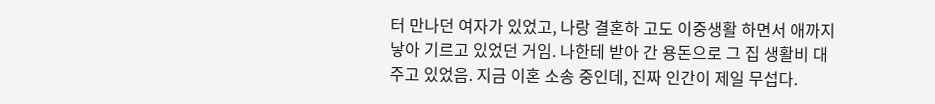터 만나던 여자가 있었고, 나랑 결혼하 고도 이중생활 하면서 애까지 낳아 기르고 있었던 거임. 나한테 받아 간 용돈으로 그 집 생활비 대주고 있었음. 지금 이혼 소송 중인데, 진짜 인간이 제일 무섭다.